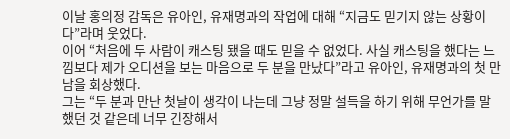이날 홍의정 감독은 유아인, 유재명과의 작업에 대해 “지금도 믿기지 않는 상황이다”라며 웃었다.
이어 “처음에 두 사람이 캐스팅 됐을 때도 믿을 수 없었다. 사실 캐스팅을 했다는 느낌보다 제가 오디션을 보는 마음으로 두 분을 만났다”라고 유아인, 유재명과의 첫 만남을 회상했다.
그는 “두 분과 만난 첫날이 생각이 나는데 그냥 정말 설득을 하기 위해 무언가를 말했던 것 같은데 너무 긴장해서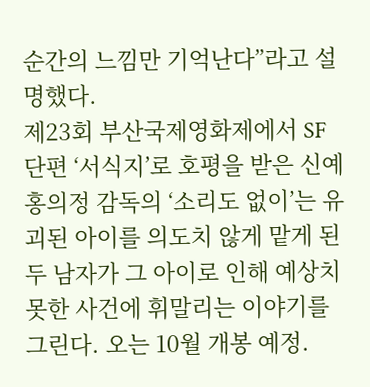순간의 느낌만 기억난다”라고 설명했다.
제23회 부산국제영화제에서 SF 단편 ‘서식지’로 호평을 받은 신예 홍의정 감독의 ‘소리도 없이’는 유괴된 아이를 의도치 않게 맡게 된 두 남자가 그 아이로 인해 예상치 못한 사건에 휘말리는 이야기를 그린다. 오는 10월 개봉 예정.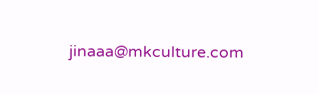jinaaa@mkculture.com